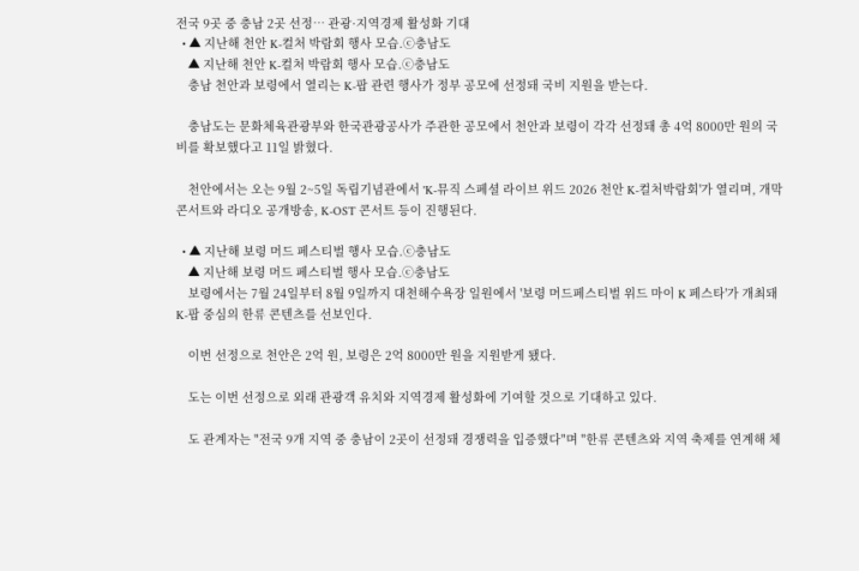전국 9곳 중 충남 2곳 선정… 관광·지역경제 활성화 기대
  • ▲ 지난해 천안 K-컬처 박람회 행사 모습.ⓒ충남도
    ▲ 지난해 천안 K-컬처 박람회 행사 모습.ⓒ충남도
    충남 천안과 보령에서 열리는 K-팝 관련 행사가 정부 공모에 선정돼 국비 지원을 받는다.

    충남도는 문화체육관광부와 한국관광공사가 주관한 공모에서 천안과 보령이 각각 선정돼 총 4억 8000만 원의 국비를 확보했다고 11일 밝혔다.

    천안에서는 오는 9월 2~5일 독립기념관에서 'K-뮤직 스페셜 라이브 위드 2026 천안 K-컬처박람회'가 열리며, 개막 콘서트와 라디오 공개방송, K-OST 콘서트 등이 진행된다.

  • ▲ 지난해 보령 머드 페스티벌 행사 모습.ⓒ충남도
    ▲ 지난해 보령 머드 페스티벌 행사 모습.ⓒ충남도
    보령에서는 7월 24일부터 8월 9일까지 대천해수욕장 일원에서 '보령 머드페스티벌 위드 마이 K 페스타'가 개최돼 K-팝 중심의 한류 콘텐츠를 선보인다.

    이번 선정으로 천안은 2억 원, 보령은 2억 8000만 원을 지원받게 됐다.

    도는 이번 선정으로 외래 관광객 유치와 지역경제 활성화에 기여할 것으로 기대하고 있다.

    도 관계자는 "전국 9개 지역 중 충남이 2곳이 선정돼 경쟁력을 입증했다"며 "한류 콘텐츠와 지역 축제를 연계해 체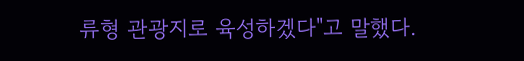류형 관광지로 육성하겠다"고 말했다.